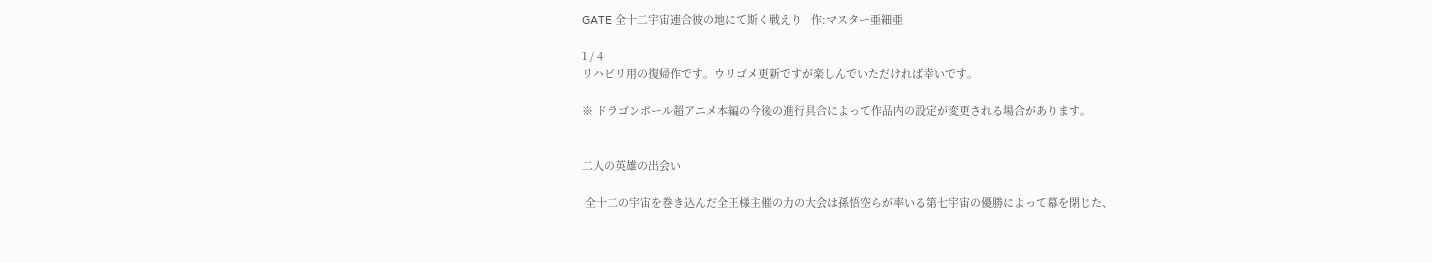GATE 全十二宇宙連合彼の地にて斯く戦えり   作:マスター亜細亜

1 / 4
リハビリ用の復帰作です。ウリゴメ更新ですが楽しんでいただければ幸いです。

※ ドラゴンボール超アニメ本編の今後の進行具合によって作品内の設定が変更される場合があります。


二人の英雄の出会い

 全十二の宇宙を巻き込んだ全王様主催の力の大会は孫悟空らが率いる第七宇宙の優勝によって幕を閉じた、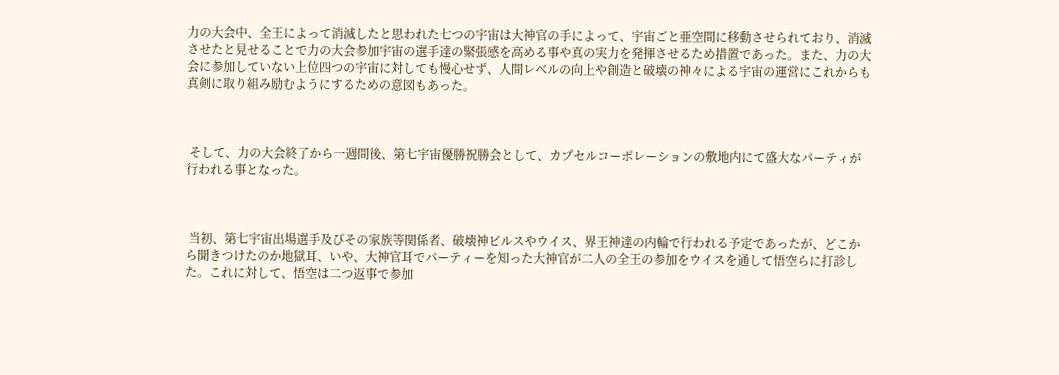力の大会中、全王によって消滅したと思われた七つの宇宙は大神官の手によって、宇宙ごと亜空間に移動させられており、消滅させたと見せることで力の大会参加宇宙の選手達の緊張感を高める事や真の実力を発揮させるため措置であった。また、力の大会に参加していない上位四つの宇宙に対しても慢心せず、人間レベルの向上や創造と破壊の神々による宇宙の運営にこれからも真剣に取り組み励むようにするための意図もあった。



 そして、力の大会終了から一週間後、第七宇宙優勝祝勝会として、カプセルコーポレーションの敷地内にて盛大なパーティが行われる事となった。



 当初、第七宇宙出場選手及びその家族等関係者、破壊神ビルスやウイス、界王神達の内輪で行われる予定であったが、どこから聞きつけたのか地獄耳、いや、大神官耳でパーティーを知った大神官が二人の全王の参加をウイスを通して悟空らに打診した。これに対して、悟空は二つ返事で参加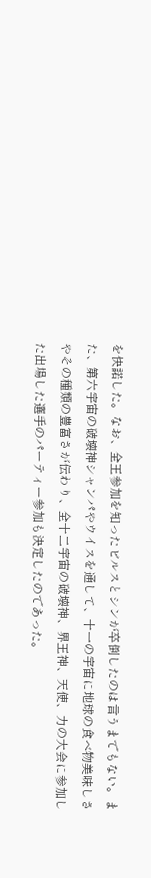を快諾した。なお、全王参加を知ったビルスとシンが卒倒したのは言うまでもない。また、第六宇宙の破壊神シャンパやウイスを通して、十一の宇宙に地球の食べ物美味しさやその種類の豊富さが伝わり、全十二宇宙の破壊神、界王神、天使、力の大会に参加した出場した選手のパーティー参加も決定したのであった。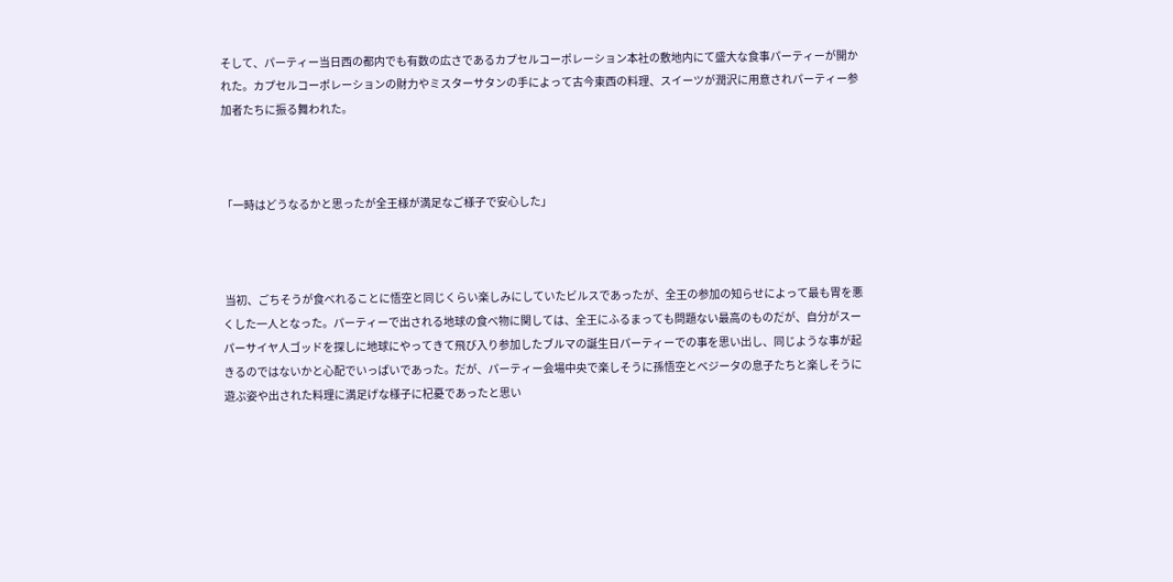そして、パーティー当日西の都内でも有数の広さであるカプセルコーポレーション本社の敷地内にて盛大な食事パーティーが開かれた。カプセルコーポレーションの財力やミスターサタンの手によって古今東西の料理、スイーツが潤沢に用意されパーティー参加者たちに振る舞われた。



「一時はどうなるかと思ったが全王様が満足なご様子で安心した」



 当初、ごちそうが食べれることに悟空と同じくらい楽しみにしていたビルスであったが、全王の参加の知らせによって最も胃を悪くした一人となった。パーティーで出される地球の食べ物に関しては、全王にふるまっても問題ない最高のものだが、自分がスーパーサイヤ人ゴッドを探しに地球にやってきて飛び入り参加したブルマの誕生日パーティーでの事を思い出し、同じような事が起きるのではないかと心配でいっぱいであった。だが、パーティー会場中央で楽しそうに孫悟空とベジータの息子たちと楽しそうに遊ぶ姿や出された料理に満足げな様子に杞憂であったと思い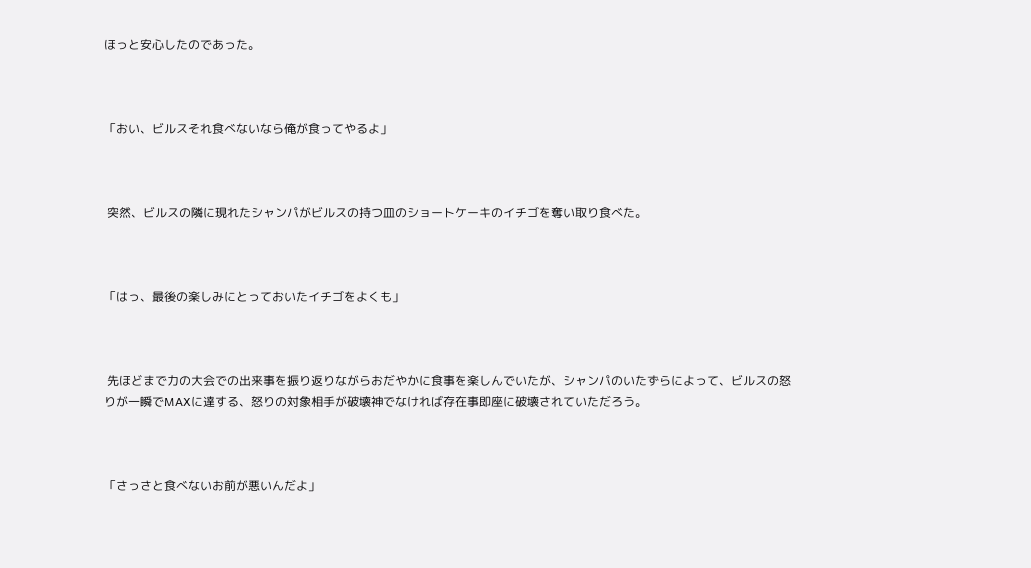ほっと安心したのであった。



「おい、ビルスそれ食べないなら俺が食ってやるよ」



 突然、ビルスの隣に現れたシャンパがビルスの持つ皿のショートケーキのイチゴを奪い取り食べた。



「はっ、最後の楽しみにとっておいたイチゴをよくも」



 先ほどまで力の大会での出来事を振り返りながらおだやかに食事を楽しんでいたが、シャンパのいたずらによって、ビルスの怒りが一瞬でMAXに達する、怒りの対象相手が破壊神でなければ存在事即座に破壊されていただろう。



「さっさと食べないお前が悪いんだよ」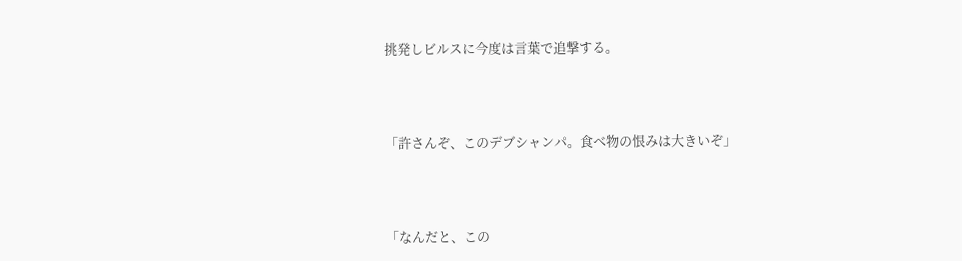挑発しビルスに今度は言葉で追撃する。



「許さんぞ、このデブシャンパ。食べ物の恨みは大きいぞ」



「なんだと、この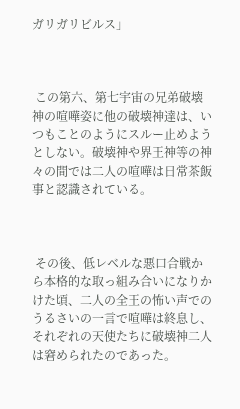ガリガリビルス」



 この第六、第七宇宙の兄弟破壊神の喧嘩姿に他の破壊神達は、いつもことのようにスルー止めようとしない。破壊神や界王神等の神々の間では二人の喧嘩は日常茶飯事と認識されている。



 その後、低レベルな悪口合戦から本格的な取っ組み合いになりかけた頃、二人の全王の怖い声でのうるさいの一言で喧嘩は終息し、それぞれの天使たちに破壊神二人は窘められたのであった。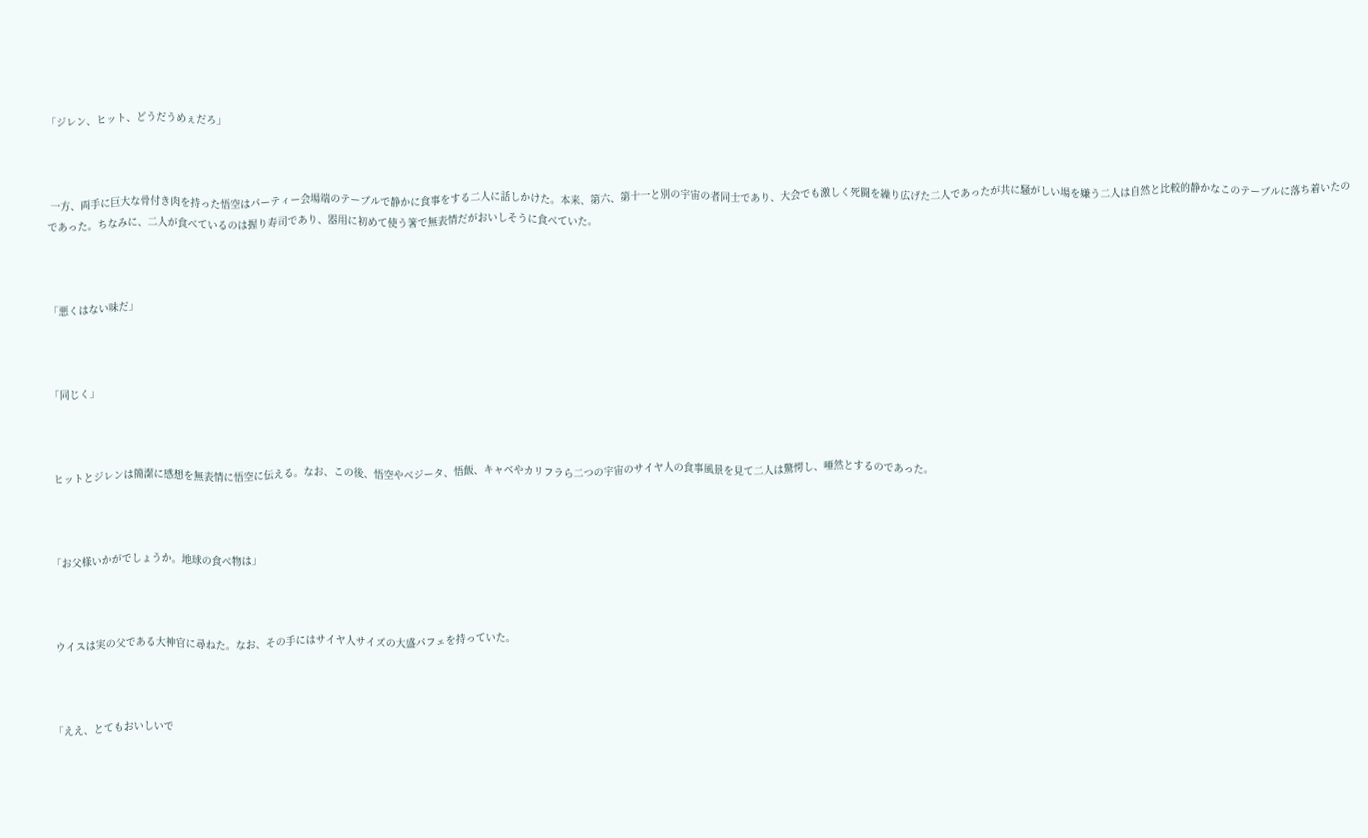「ジレン、ヒット、どうだうめぇだろ」



 一方、両手に巨大な骨付き肉を持った悟空はパーティー会場端のテーブルで静かに食事をする二人に話しかけた。本来、第六、第十一と別の宇宙の者同士であり、大会でも激しく死闘を繰り広げた二人であったが共に騒がしい場を嫌う二人は自然と比較的静かなこのテーブルに落ち着いたのであった。ちなみに、二人が食べているのは握り寿司であり、器用に初めて使う箸で無表情だがおいしそうに食べていた。



「悪くはない味だ」



「同じく」



 ヒットとジレンは簡潔に感想を無表情に悟空に伝える。なお、この後、悟空やベジータ、悟飯、キャベやカリフラら二つの宇宙のサイヤ人の食事風景を見て二人は驚愕し、唖然とするのであった。



「お父様いかがでしょうか。地球の食べ物は」



 ウイスは実の父である大神官に尋ねた。なお、その手にはサイヤ人サイズの大盛パフェを持っていた。



「ええ、とてもおいしいで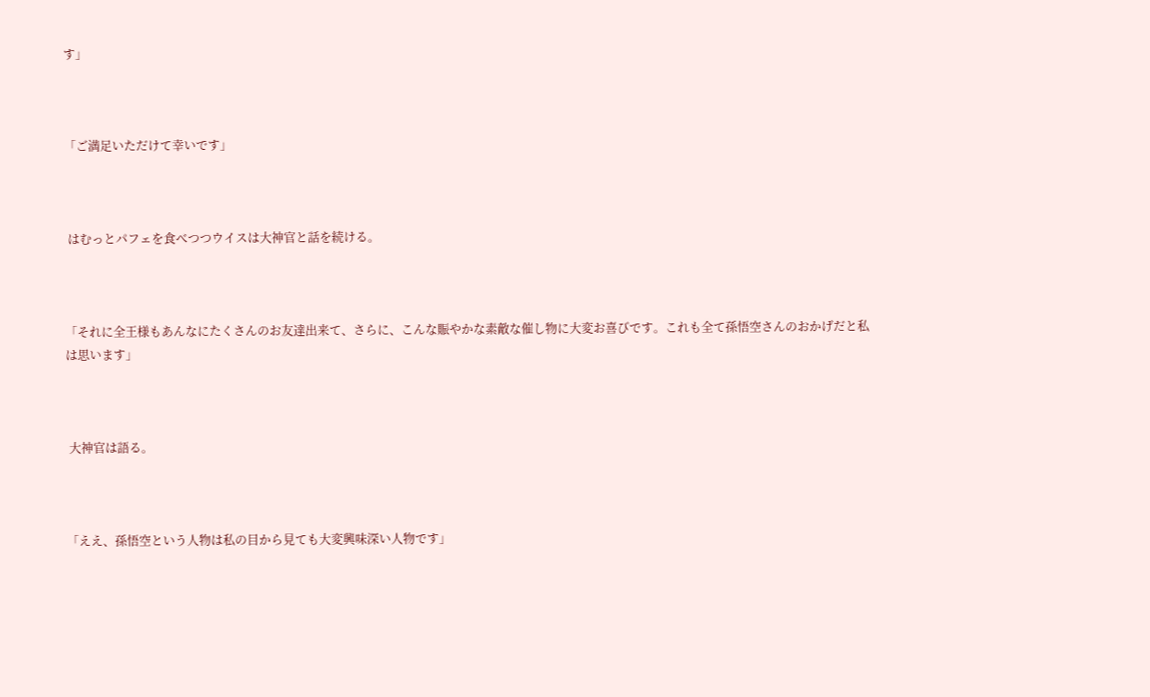す」



「ご満足いただけて幸いです」



 はむっとパフェを食べつつウイスは大神官と話を続ける。



「それに全王様もあんなにたくさんのお友達出来て、さらに、こんな賑やかな素敵な催し物に大変お喜びです。これも全て孫悟空さんのおかげだと私は思います」



 大神官は語る。



「ええ、孫悟空という人物は私の目から見ても大変興味深い人物です」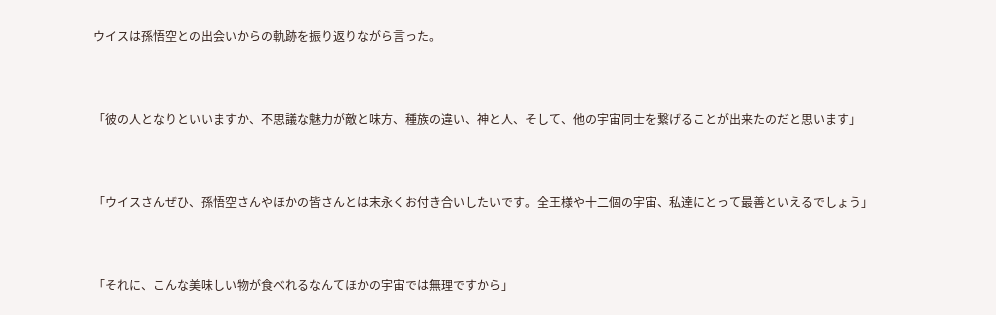ウイスは孫悟空との出会いからの軌跡を振り返りながら言った。



「彼の人となりといいますか、不思議な魅力が敵と味方、種族の違い、神と人、そして、他の宇宙同士を繋げることが出来たのだと思います」



「ウイスさんぜひ、孫悟空さんやほかの皆さんとは末永くお付き合いしたいです。全王様や十二個の宇宙、私達にとって最善といえるでしょう」



「それに、こんな美味しい物が食べれるなんてほかの宇宙では無理ですから」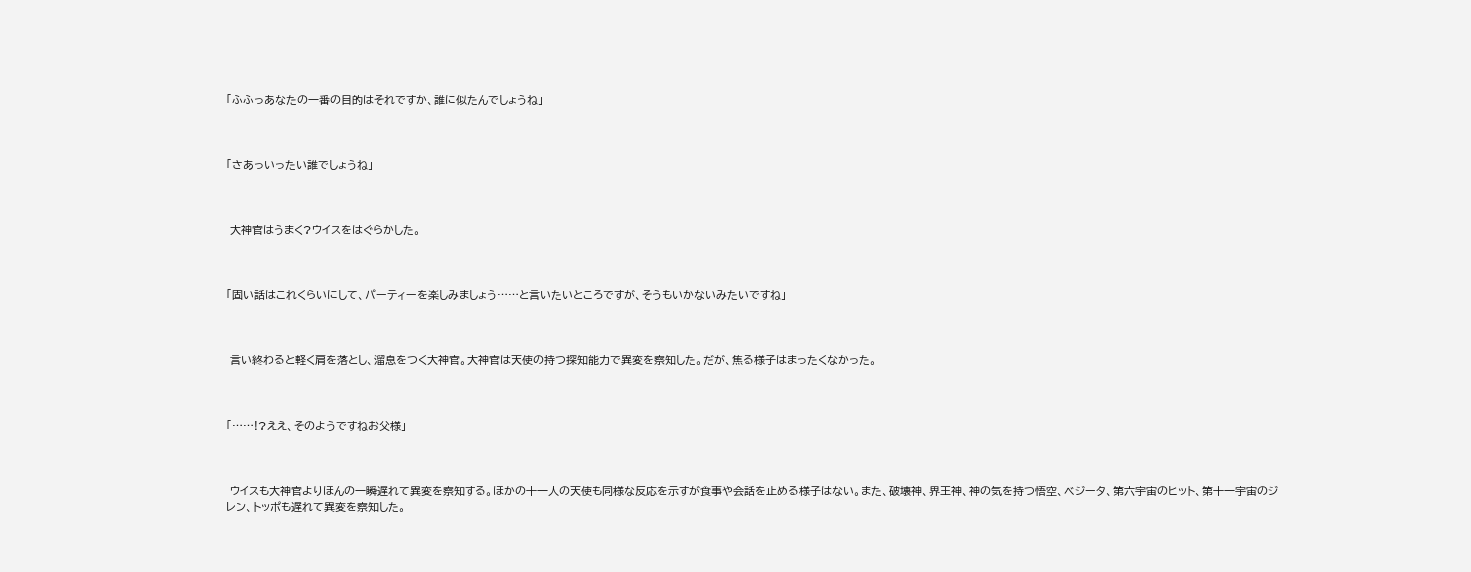「ふふっあなたの一番の目的はそれですか、誰に似たんでしょうね」



「さあっいったい誰でしょうね」



 大神官はうまく?ウイスをはぐらかした。



「固い話はこれくらいにして、パーティーを楽しみましょう……と言いたいところですが、そうもいかないみたいですね」



 言い終わると軽く肩を落とし、溜息をつく大神官。大神官は天使の持つ探知能力で異変を察知した。だが、焦る様子はまったくなかった。



「……!?ええ、そのようですねお父様」



 ウイスも大神官よりほんの一瞬遅れて異変を察知する。ほかの十一人の天使も同様な反応を示すが食事や会話を止める様子はない。また、破壊神、界王神、神の気を持つ悟空、ベジータ、第六宇宙のヒット、第十一宇宙のジレン、トッポも遅れて異変を察知した。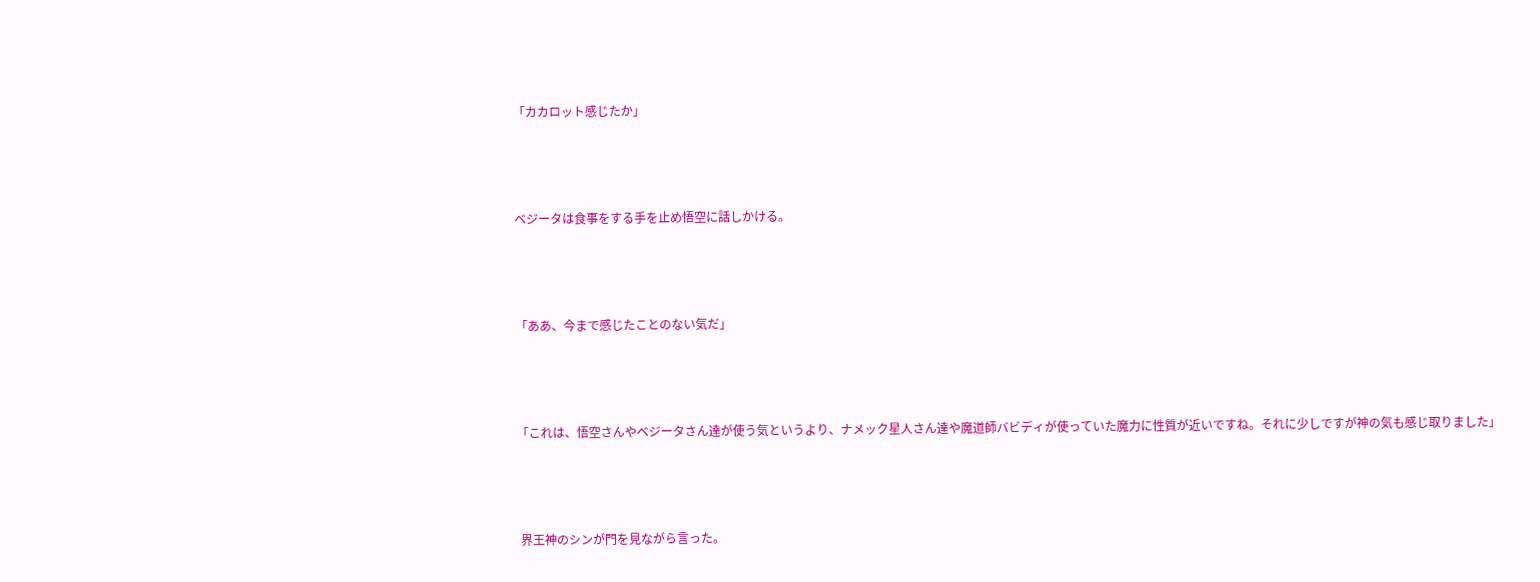「カカロット感じたか」



ベジータは食事をする手を止め悟空に話しかける。



「ああ、今まで感じたことのない気だ」



「これは、悟空さんやベジータさん達が使う気というより、ナメック星人さん達や魔道師バビディが使っていた魔力に性質が近いですね。それに少しですが神の気も感じ取りました」



 界王神のシンが門を見ながら言った。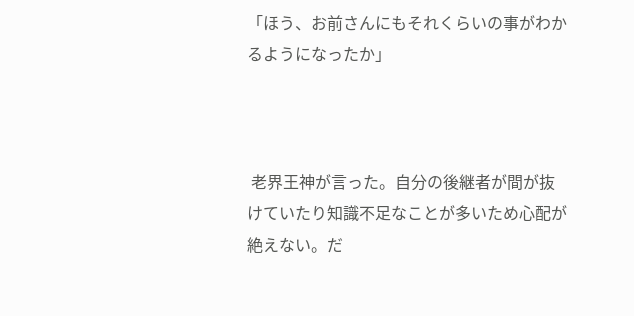「ほう、お前さんにもそれくらいの事がわかるようになったか」



 老界王神が言った。自分の後継者が間が抜けていたり知識不足なことが多いため心配が絶えない。だ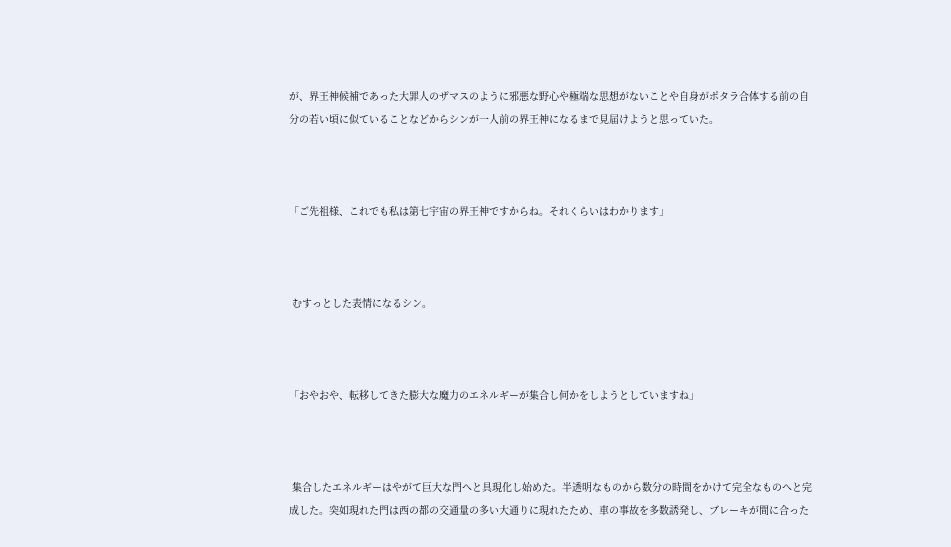が、界王神候補であった大罪人のザマスのように邪悪な野心や極端な思想がないことや自身がポタラ合体する前の自分の若い頃に似ていることなどからシンが一人前の界王神になるまで見届けようと思っていた。



「ご先祖様、これでも私は第七宇宙の界王神ですからね。それくらいはわかります」



 むすっとした表情になるシン。



「おやおや、転移してきた膨大な魔力のエネルギーが集合し何かをしようとしていますね」



 集合したエネルギーはやがて巨大な門へと具現化し始めた。半透明なものから数分の時間をかけて完全なものへと完成した。突如現れた門は西の都の交通量の多い大通りに現れたため、車の事故を多数誘発し、ブレーキが間に合った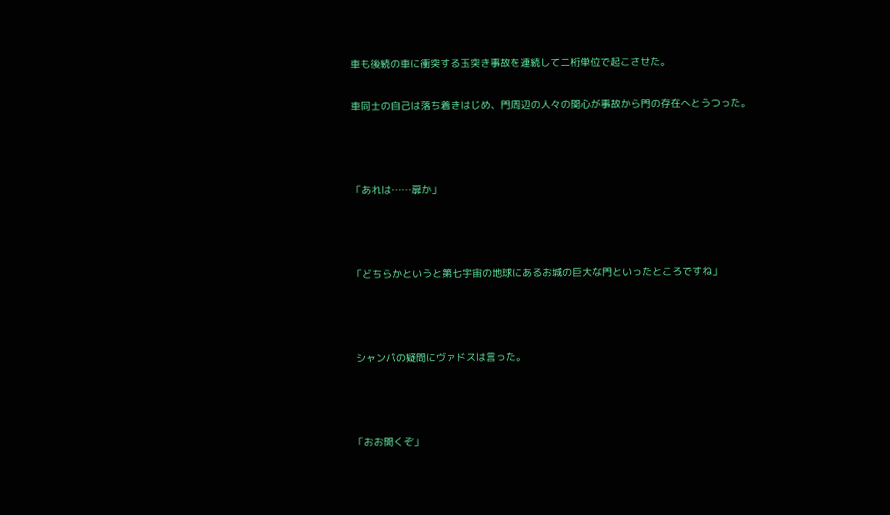車も後続の車に衝突する玉突き事故を連続して二桁単位で起こさせた。

車同士の自己は落ち着きはじめ、門周辺の人々の関心が事故から門の存在へとうつった。



「あれは……扉か」



「どちらかというと第七宇宙の地球にあるお城の巨大な門といったところですね」



 シャンパの疑問にヴァドスは言った。



「おお開くぞ」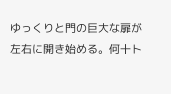ゆっくりと門の巨大な扉が左右に開き始める。何十ト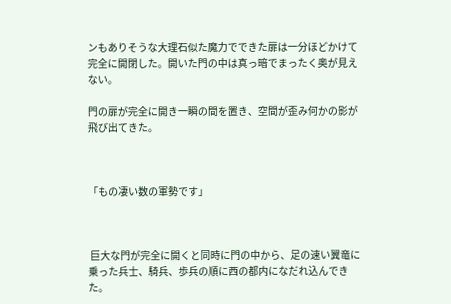ンもありそうな大理石似た魔力でできた扉は一分ほどかけて完全に開閉した。開いた門の中は真っ暗でまったく奥が見えない。

門の扉が完全に開き一瞬の間を置き、空間が歪み何かの影が飛び出てきた。



「もの凄い数の軍勢です」



 巨大な門が完全に開くと同時に門の中から、足の速い翼竜に乗った兵士、騎兵、歩兵の順に西の都内になだれ込んできた。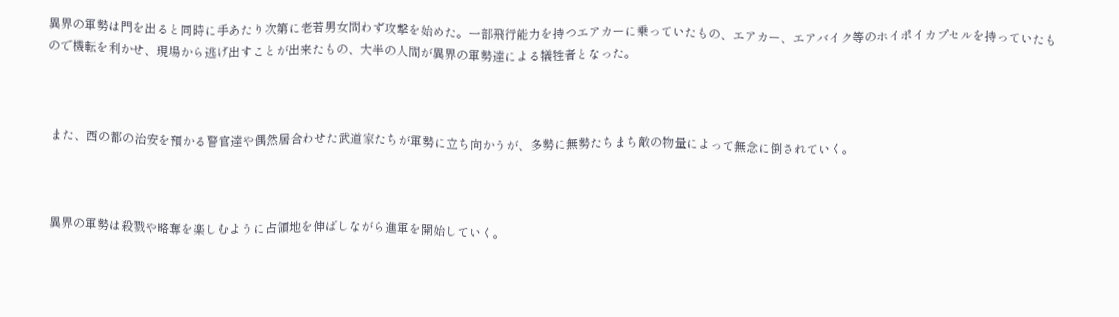異界の軍勢は門を出ると同時に手あたり次第に老若男女問わず攻撃を始めた。一部飛行能力を持つエアカーに乗っていたもの、エアカー、エアバイク等のホイポイカプセルを持っていたもので機転を利かせ、現場から逃げ出すことが出来たもの、大半の人間が異界の軍勢達による犠牲者となった。



 また、西の都の治安を預かる警官達や偶然居合わせた武道家たちが軍勢に立ち向かうが、多勢に無勢たちまち敵の物量によって無念に倒されていく。



 異界の軍勢は殺戮や略奪を楽しむように占領地を伸ばしながら進軍を開始していく。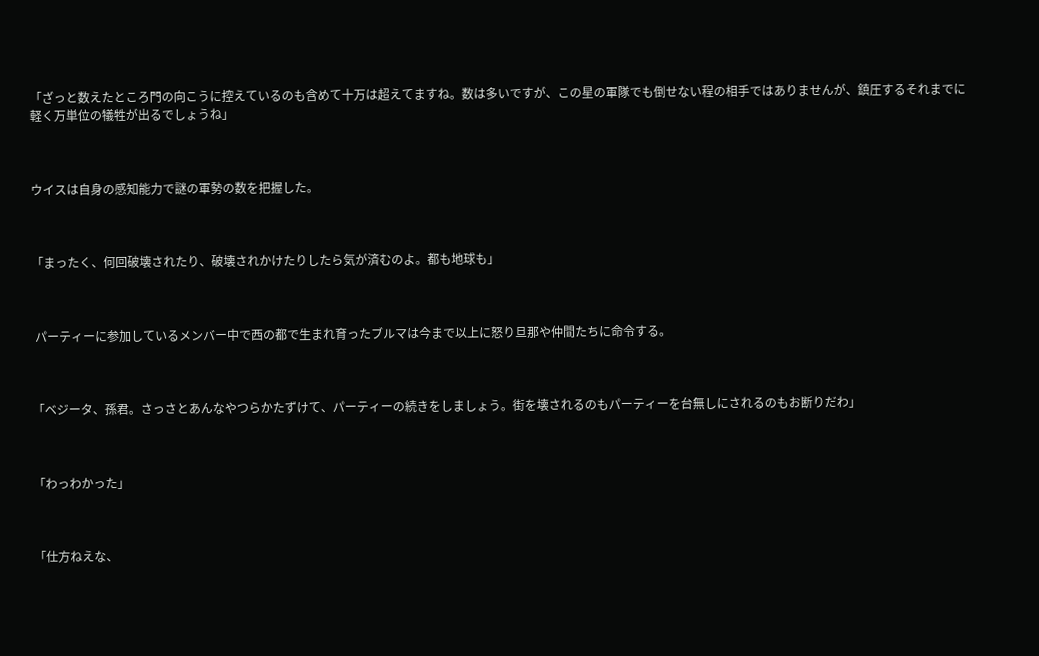「ざっと数えたところ門の向こうに控えているのも含めて十万は超えてますね。数は多いですが、この星の軍隊でも倒せない程の相手ではありませんが、鎮圧するそれまでに軽く万単位の犠牲が出るでしょうね」



ウイスは自身の感知能力で謎の軍勢の数を把握した。



「まったく、何回破壊されたり、破壊されかけたりしたら気が済むのよ。都も地球も」



 パーティーに参加しているメンバー中で西の都で生まれ育ったブルマは今まで以上に怒り旦那や仲間たちに命令する。



「ベジータ、孫君。さっさとあんなやつらかたずけて、パーティーの続きをしましょう。街を壊されるのもパーティーを台無しにされるのもお断りだわ」



「わっわかった」



「仕方ねえな、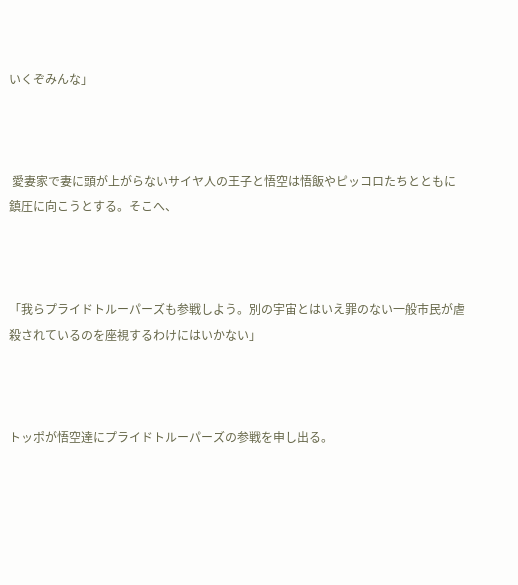いくぞみんな」



 愛妻家で妻に頭が上がらないサイヤ人の王子と悟空は悟飯やピッコロたちとともに鎮圧に向こうとする。そこへ、



「我らプライドトルーパーズも参戦しよう。別の宇宙とはいえ罪のない一般市民が虐殺されているのを座視するわけにはいかない」



トッポが悟空達にプライドトルーパーズの参戦を申し出る。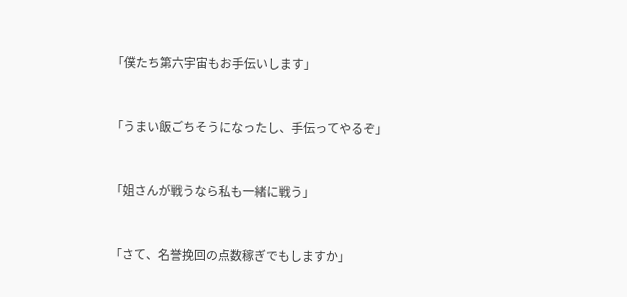「僕たち第六宇宙もお手伝いします」



「うまい飯ごちそうになったし、手伝ってやるぞ」



「姐さんが戦うなら私も一緒に戦う」



「さて、名誉挽回の点数稼ぎでもしますか」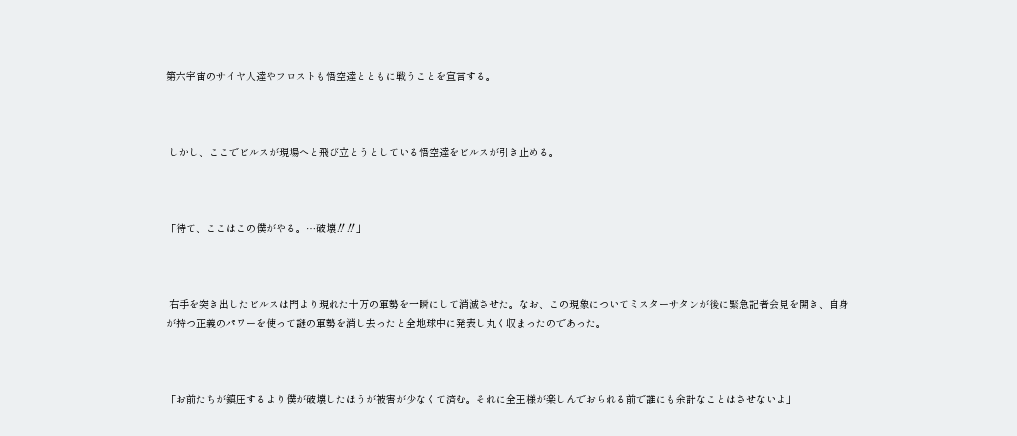第六宇宙のサイヤ人達やフロストも悟空達とともに戦うことを宣言する。



 しかし、ここでビルスが現場へと飛び立とうとしている悟空達をビルスが引き止める。



「待て、ここはこの僕がやる。…破壊‼‼」



 右手を突き出したビルスは門より現れた十万の軍勢を一瞬にして消滅させた。なお、この現象についてミスターサタンが後に緊急記者会見を開き、自身が持つ正義のパワーを使って謎の軍勢を消し去ったと全地球中に発表し丸く収まったのであった。



「お前たちが鎮圧するより僕が破壊したほうが被害が少なくて済む。それに全王様が楽しんでおられる前で誰にも余計なことはさせないよ」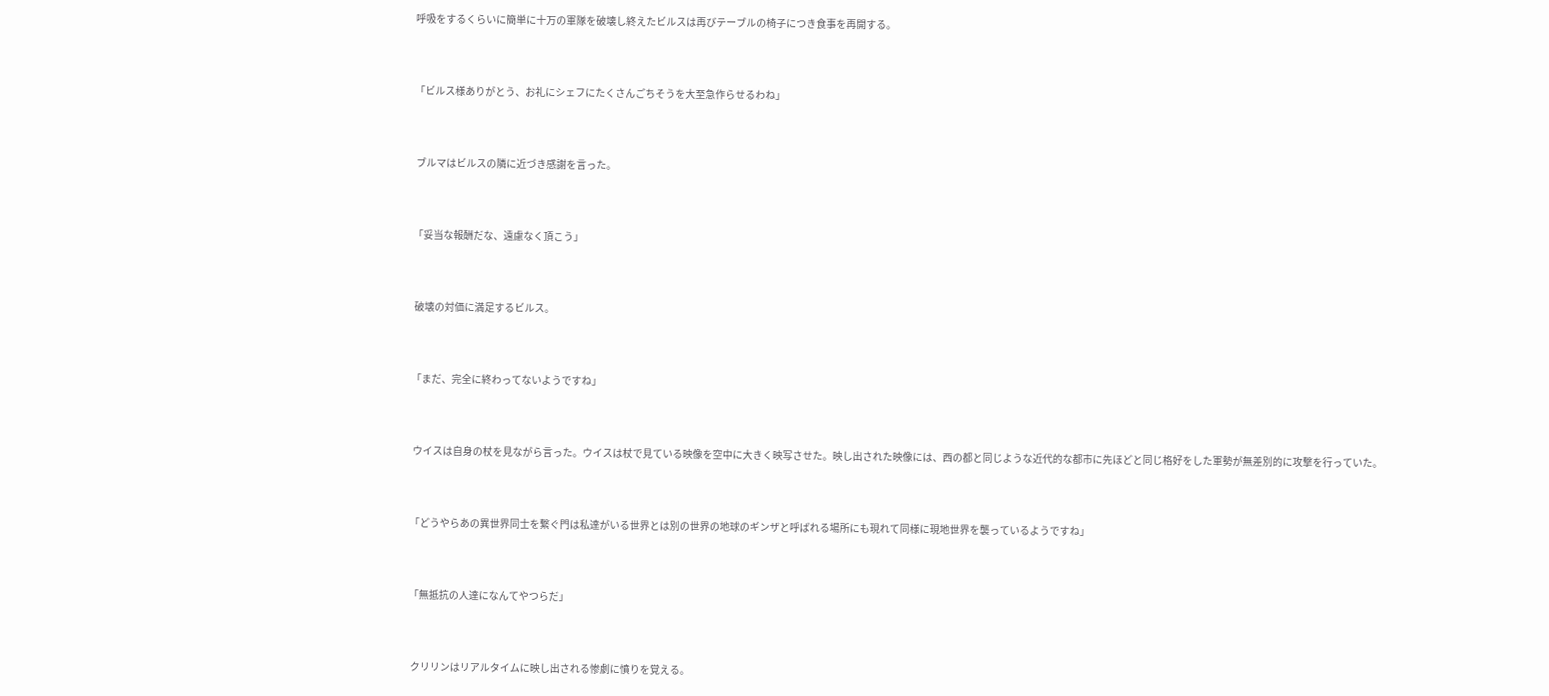呼吸をするくらいに簡単に十万の軍隊を破壊し終えたビルスは再びテーブルの椅子につき食事を再開する。



「ビルス様ありがとう、お礼にシェフにたくさんごちそうを大至急作らせるわね」



 ブルマはビルスの隣に近づき感謝を言った。



「妥当な報酬だな、遠慮なく頂こう」



 破壊の対価に満足するビルス。



「まだ、完全に終わってないようですね」



 ウイスは自身の杖を見ながら言った。ウイスは杖で見ている映像を空中に大きく映写させた。映し出された映像には、西の都と同じような近代的な都市に先ほどと同じ格好をした軍勢が無差別的に攻撃を行っていた。



「どうやらあの異世界同士を繋ぐ門は私達がいる世界とは別の世界の地球のギンザと呼ばれる場所にも現れて同様に現地世界を襲っているようですね」



「無抵抗の人達になんてやつらだ」



 クリリンはリアルタイムに映し出される惨劇に憤りを覚える。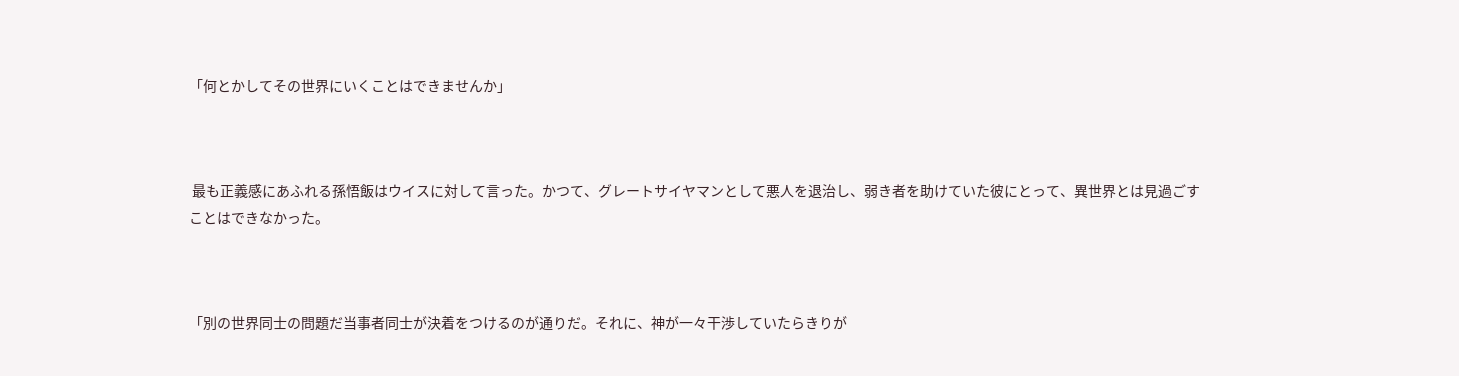「何とかしてその世界にいくことはできませんか」



 最も正義感にあふれる孫悟飯はウイスに対して言った。かつて、グレートサイヤマンとして悪人を退治し、弱き者を助けていた彼にとって、異世界とは見過ごすことはできなかった。



「別の世界同士の問題だ当事者同士が決着をつけるのが通りだ。それに、神が一々干渉していたらきりが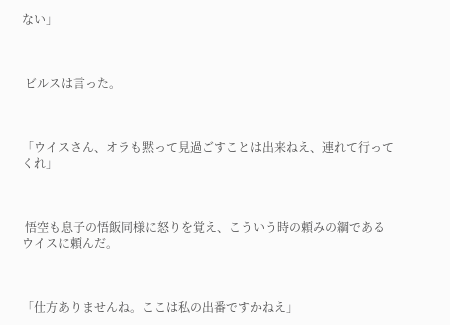ない」



 ビルスは言った。



「ウイスさん、オラも黙って見過ごすことは出来ねえ、連れて行ってくれ」



 悟空も息子の悟飯同様に怒りを覚え、こういう時の頼みの綱であるウイスに頼んだ。



「仕方ありませんね。ここは私の出番ですかねえ」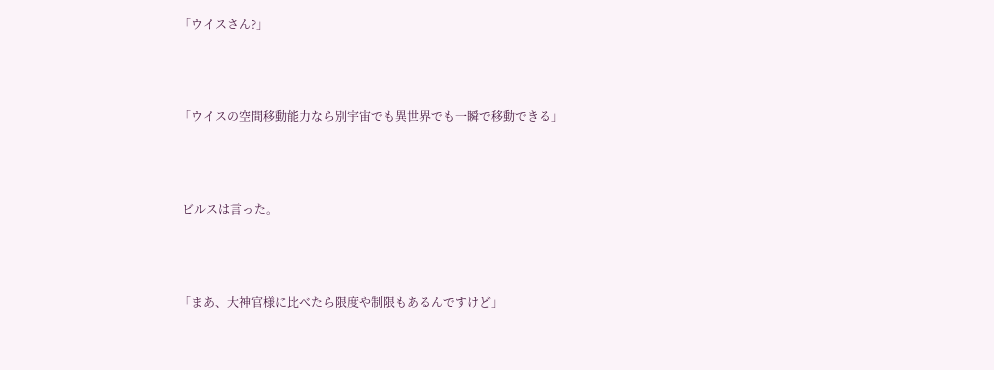「ウイスさん?」



「ウイスの空間移動能力なら別宇宙でも異世界でも一瞬で移動できる」



 ビルスは言った。



「まあ、大神官様に比べたら限度や制限もあるんですけど」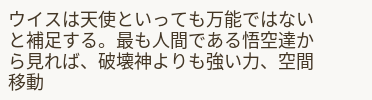ウイスは天使といっても万能ではないと補足する。最も人間である悟空達から見れば、破壊神よりも強い力、空間移動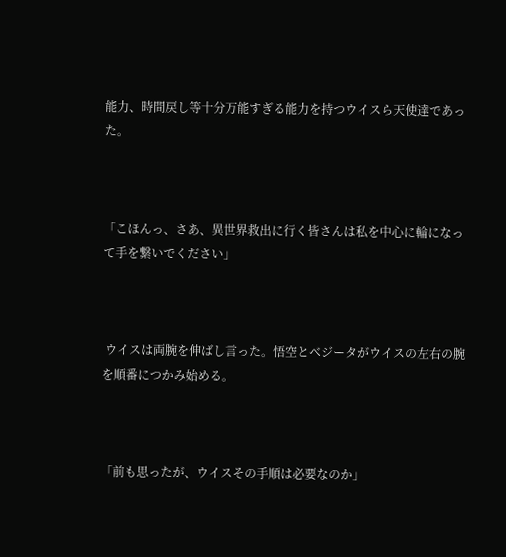能力、時間戻し等十分万能すぎる能力を持つウイスら天使達であった。



「こほんっ、さあ、異世界救出に行く皆さんは私を中心に輪になって手を繋いでください」



 ウイスは両腕を伸ばし言った。悟空とベジータがウイスの左右の腕を順番につかみ始める。



「前も思ったが、ウイスその手順は必要なのか」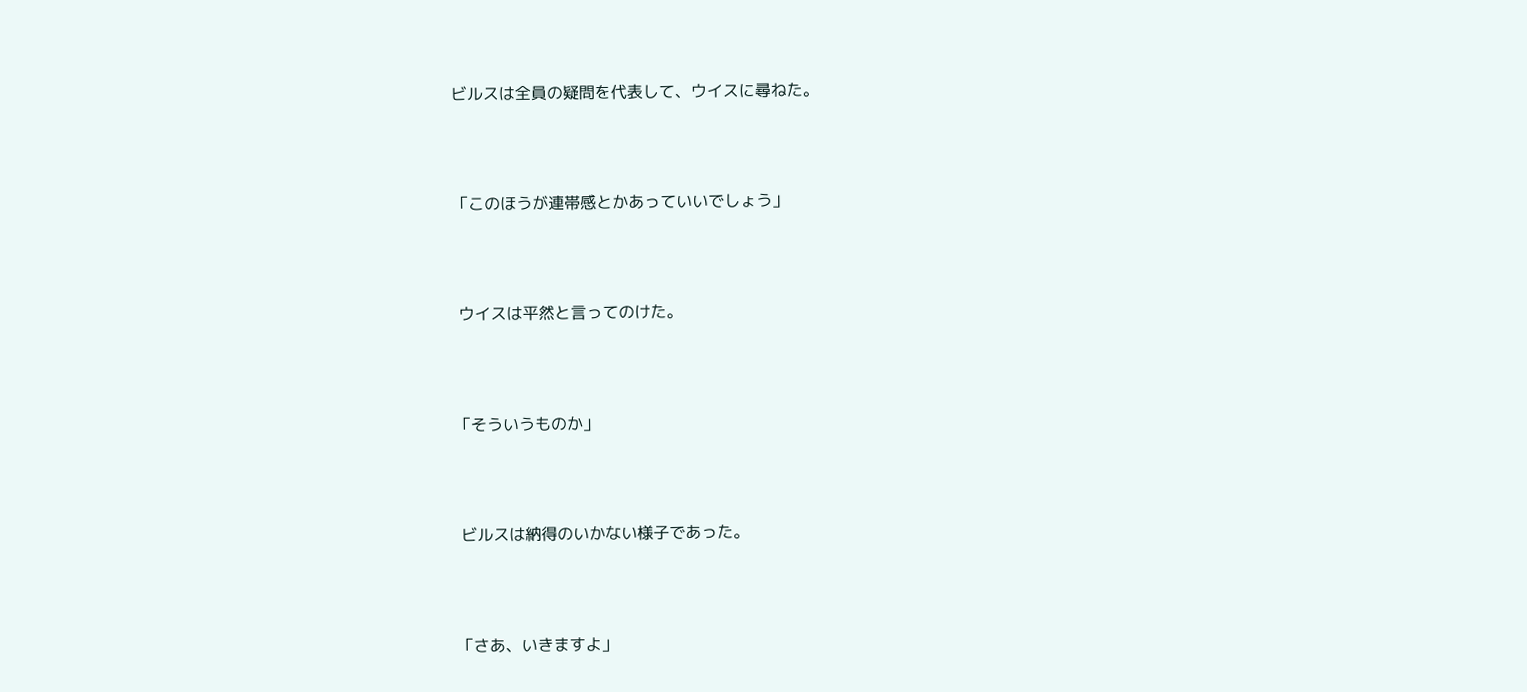ビルスは全員の疑問を代表して、ウイスに尋ねた。



「このほうが連帯感とかあっていいでしょう」



 ウイスは平然と言ってのけた。



「そういうものか」



 ビルスは納得のいかない様子であった。



「さあ、いきますよ」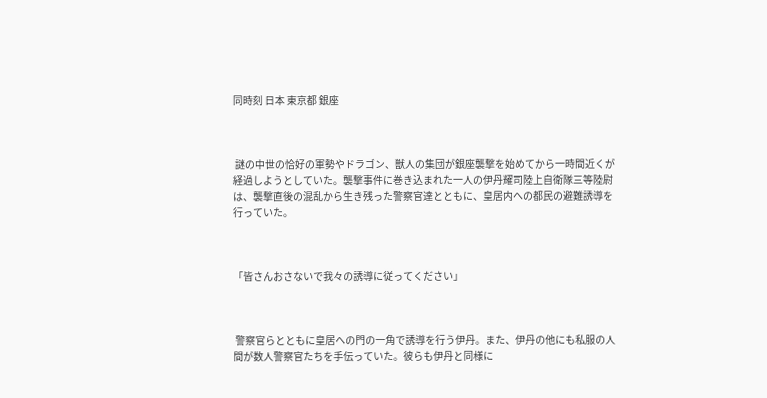同時刻 日本 東京都 銀座



 謎の中世の恰好の軍勢やドラゴン、獣人の集団が銀座襲撃を始めてから一時間近くが経過しようとしていた。襲撃事件に巻き込まれた一人の伊丹耀司陸上自衛隊三等陸尉は、襲撃直後の混乱から生き残った警察官達とともに、皇居内への都民の避難誘導を行っていた。



「皆さんおさないで我々の誘導に従ってください」



 警察官らとともに皇居への門の一角で誘導を行う伊丹。また、伊丹の他にも私服の人間が数人警察官たちを手伝っていた。彼らも伊丹と同様に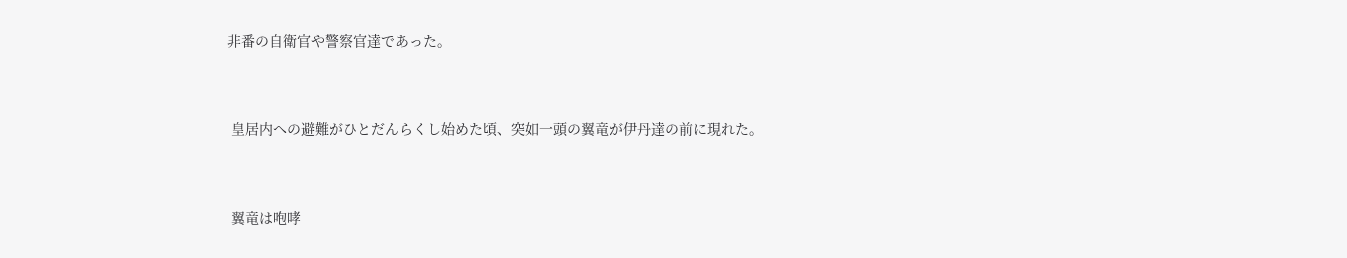非番の自衛官や警察官達であった。



 皇居内への避難がひとだんらくし始めた頃、突如一頭の翼竜が伊丹達の前に現れた。



 翼竜は咆哮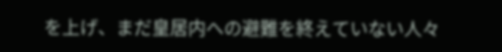を上げ、まだ皇居内への避難を終えていない人々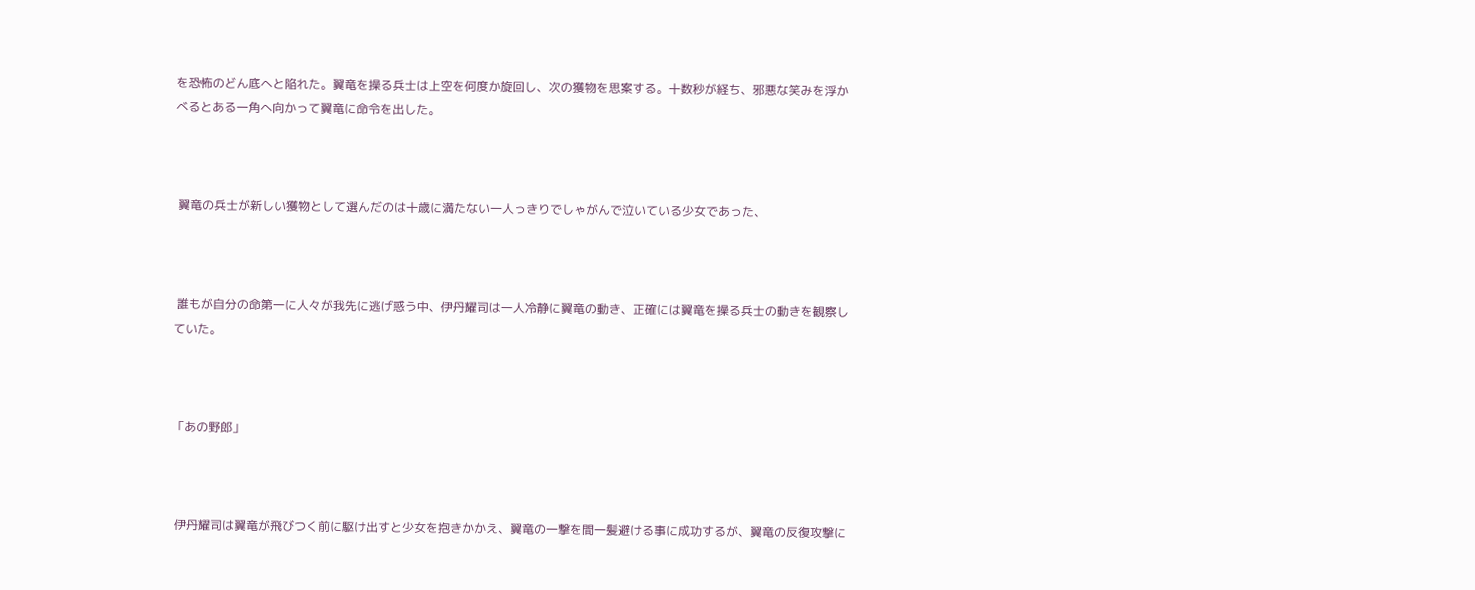を恐怖のどん底へと陥れた。翼竜を操る兵士は上空を何度か旋回し、次の獲物を思案する。十数秒が経ち、邪悪な笑みを浮かべるとある一角へ向かって翼竜に命令を出した。



 翼竜の兵士が新しい獲物として選んだのは十歳に満たない一人っきりでしゃがんで泣いている少女であった、



 誰もが自分の命第一に人々が我先に逃げ惑う中、伊丹耀司は一人冷静に翼竜の動き、正確には翼竜を操る兵士の動きを観察していた。



「あの野郎」



 伊丹耀司は翼竜が飛びつく前に駆け出すと少女を抱きかかえ、翼竜の一撃を間一髪避ける事に成功するが、翼竜の反復攻撃に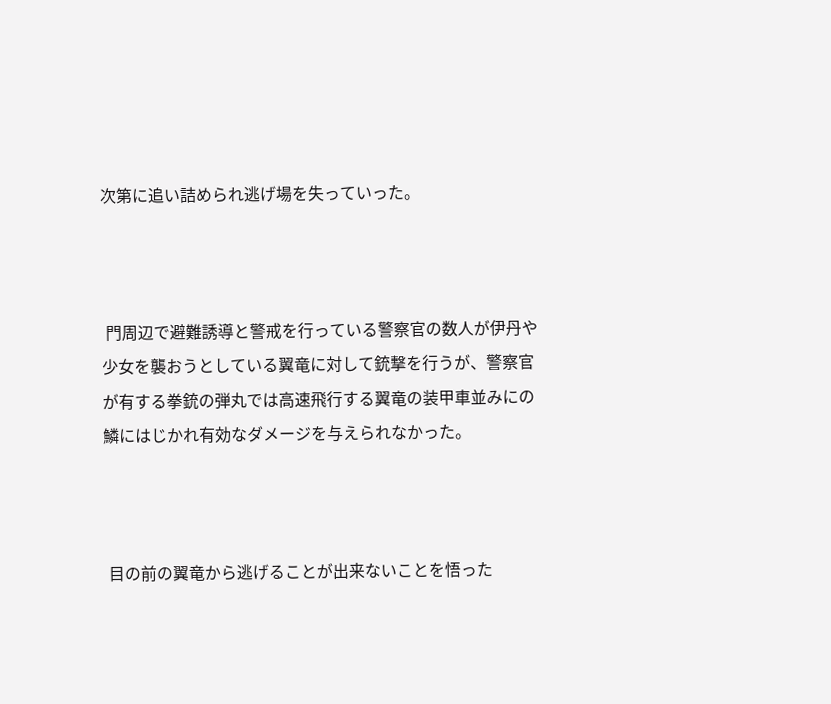次第に追い詰められ逃げ場を失っていった。



 門周辺で避難誘導と警戒を行っている警察官の数人が伊丹や少女を襲おうとしている翼竜に対して銃撃を行うが、警察官が有する拳銃の弾丸では高速飛行する翼竜の装甲車並みにの鱗にはじかれ有効なダメージを与えられなかった。



 目の前の翼竜から逃げることが出来ないことを悟った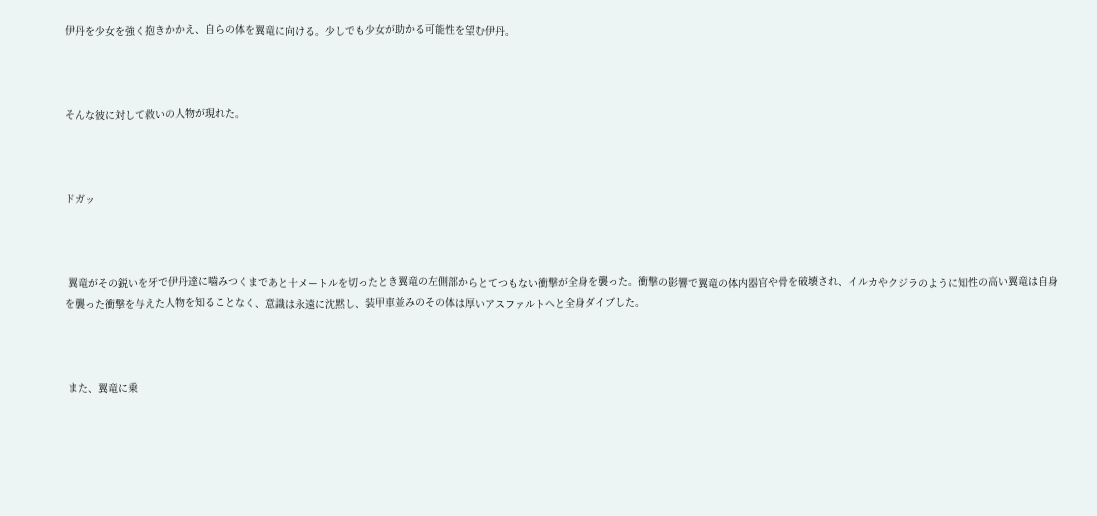伊丹を少女を強く抱きかかえ、自らの体を翼竜に向ける。少しでも少女が助かる可能性を望む伊丹。



そんな彼に対して救いの人物が現れた。



ドガッ



 翼竜がその鋭いを牙で伊丹達に嚙みつくまであと十メートルを切ったとき翼竜の左側部からとてつもない衝撃が全身を襲った。衝撃の影響で翼竜の体内器官や骨を破壊され、イルカやクジラのように知性の高い翼竜は自身を襲った衝撃を与えた人物を知ることなく、意識は永遠に沈黙し、装甲車並みのその体は厚いアスファルトへと全身ダイブした。



 また、翼竜に乗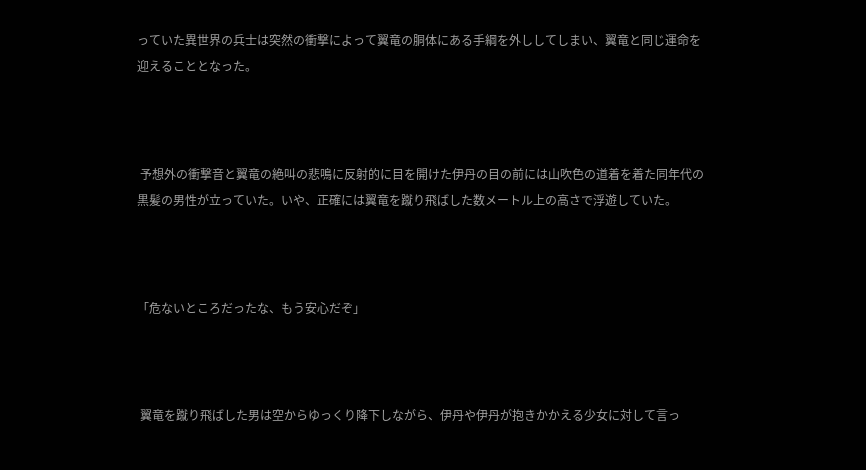っていた異世界の兵士は突然の衝撃によって翼竜の胴体にある手綱を外ししてしまい、翼竜と同じ運命を迎えることとなった。



 予想外の衝撃音と翼竜の絶叫の悲鳴に反射的に目を開けた伊丹の目の前には山吹色の道着を着た同年代の黒髪の男性が立っていた。いや、正確には翼竜を蹴り飛ばした数メートル上の高さで浮遊していた。



「危ないところだったな、もう安心だぞ」



 翼竜を蹴り飛ばした男は空からゆっくり降下しながら、伊丹や伊丹が抱きかかえる少女に対して言っ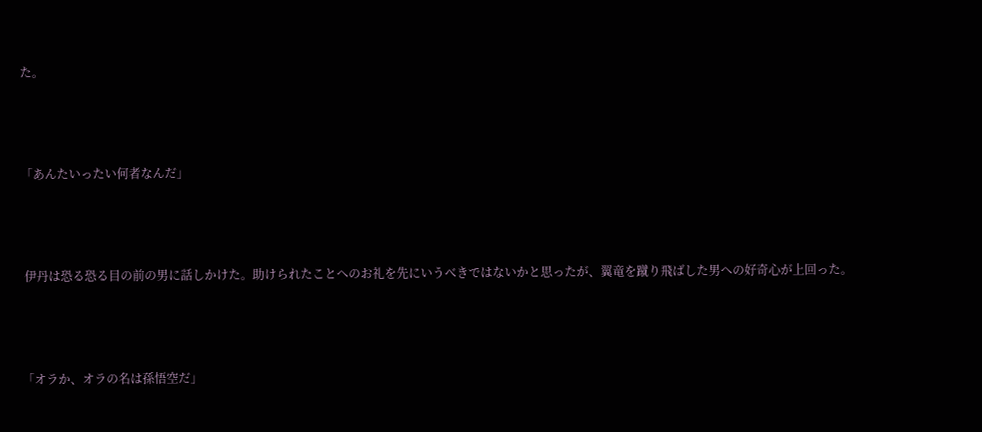た。



「あんたいったい何者なんだ」



 伊丹は恐る恐る目の前の男に話しかけた。助けられたことへのお礼を先にいうべきではないかと思ったが、翼竜を蹴り飛ばした男への好奇心が上回った。



「オラか、オラの名は孫悟空だ」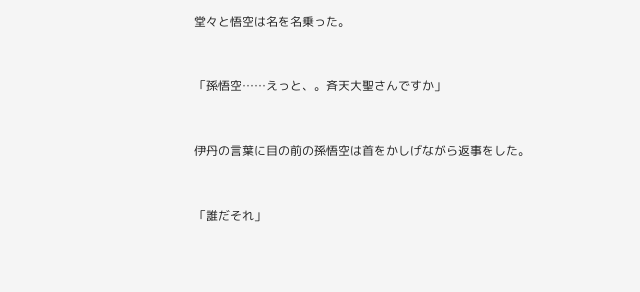堂々と悟空は名を名乗った。



「孫悟空……えっと、。斉天大聖さんですか」



伊丹の言葉に目の前の孫悟空は首をかしげながら返事をした。



「誰だそれ」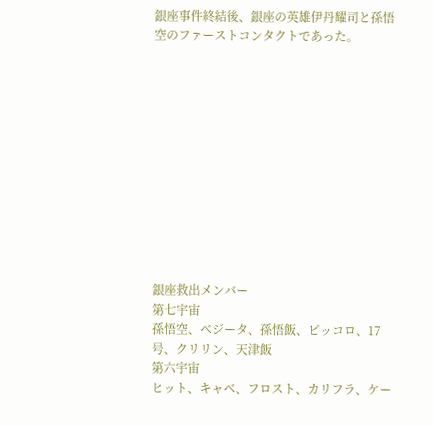銀座事件終結後、銀座の英雄伊丹耀司と孫悟空のファーストコンタクトであった。












銀座救出メンバー
第七宇宙
孫悟空、ベジータ、孫悟飯、ピッコロ、17号、クリリン、天津飯
第六宇宙
ヒット、キャベ、フロスト、カリフラ、ケー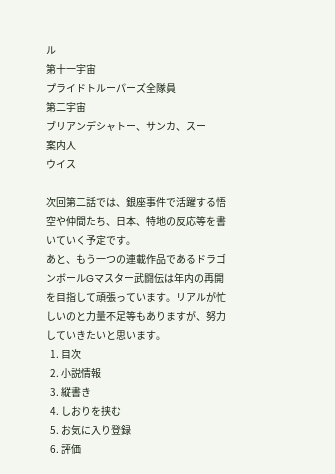ル
第十一宇宙
プライドトルーパーズ全隊員
第二宇宙
ブリアンデシャトー、サンカ、スー
案内人
ウイス

次回第二話では、銀座事件で活躍する悟空や仲間たち、日本、特地の反応等を書いていく予定です。
あと、もう一つの連載作品であるドラゴンボールGマスター武闘伝は年内の再開を目指して頑張っています。リアルが忙しいのと力量不足等もありますが、努力していきたいと思います。
  1. 目次
  2. 小説情報
  3. 縦書き
  4. しおりを挟む
  5. お気に入り登録
  6. 評価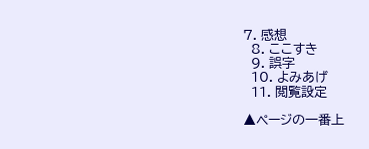7. 感想
  8. ここすき
  9. 誤字
  10. よみあげ
  11. 閲覧設定

▲ページの一番上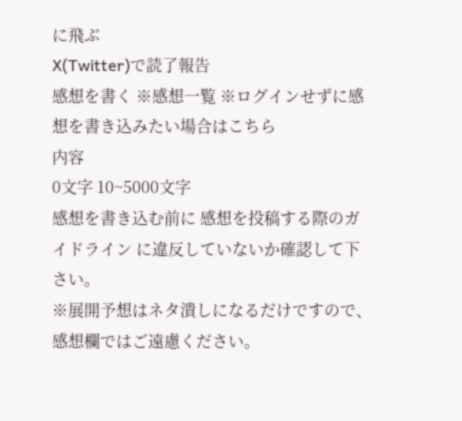に飛ぶ
X(Twitter)で読了報告
感想を書く ※感想一覧 ※ログインせずに感想を書き込みたい場合はこちら
内容
0文字 10~5000文字
感想を書き込む前に 感想を投稿する際のガイドライン に違反していないか確認して下さい。
※展開予想はネタ潰しになるだけですので、感想欄ではご遠慮ください。